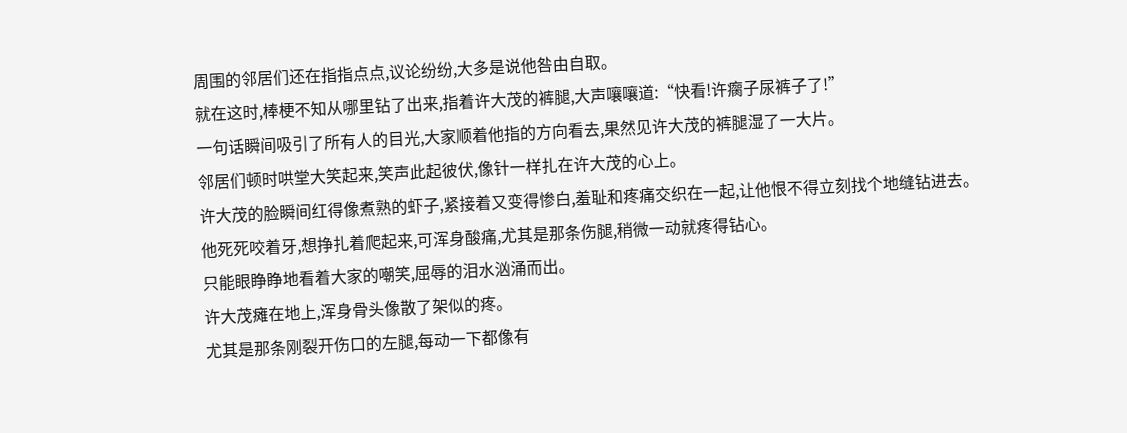周围的邻居们还在指指点点,议论纷纷,大多是说他咎由自取。
就在这时,棒梗不知从哪里钻了出来,指着许大茂的裤腿,大声嚷嚷道:“快看!许瘸子尿裤子了!”
一句话瞬间吸引了所有人的目光,大家顺着他指的方向看去,果然见许大茂的裤腿湿了一大片。
邻居们顿时哄堂大笑起来,笑声此起彼伏,像针一样扎在许大茂的心上。
许大茂的脸瞬间红得像煮熟的虾子,紧接着又变得惨白,羞耻和疼痛交织在一起,让他恨不得立刻找个地缝钻进去。
他死死咬着牙,想挣扎着爬起来,可浑身酸痛,尤其是那条伤腿,稍微一动就疼得钻心。
只能眼睁睁地看着大家的嘲笑,屈辱的泪水汹涌而出。
许大茂瘫在地上,浑身骨头像散了架似的疼。
尤其是那条刚裂开伤口的左腿,每动一下都像有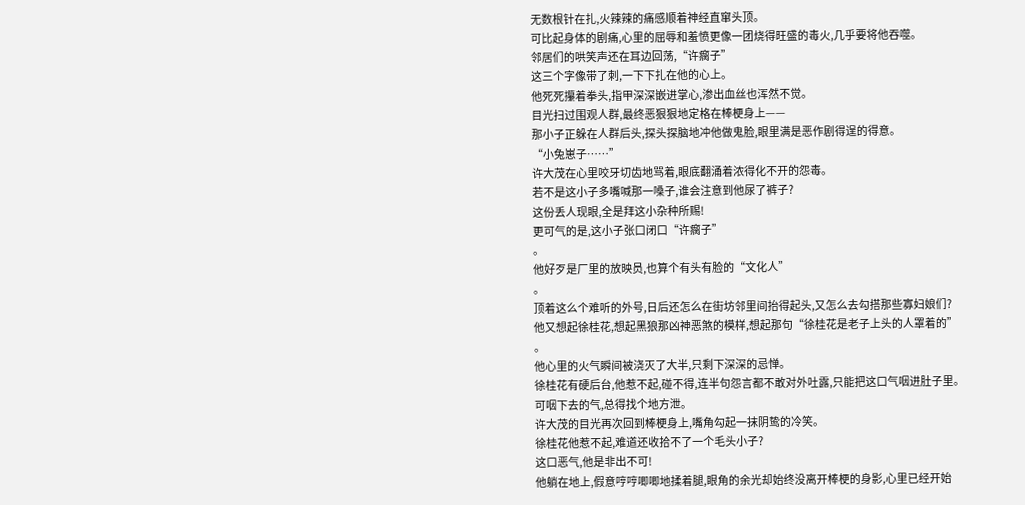无数根针在扎,火辣辣的痛感顺着神经直窜头顶。
可比起身体的剧痛,心里的屈辱和羞愤更像一团烧得旺盛的毒火,几乎要将他吞噬。
邻居们的哄笑声还在耳边回荡,“许瘸子”
这三个字像带了刺,一下下扎在他的心上。
他死死攥着拳头,指甲深深嵌进掌心,渗出血丝也浑然不觉。
目光扫过围观人群,最终恶狠狠地定格在棒梗身上——
那小子正躲在人群后头,探头探脑地冲他做鬼脸,眼里满是恶作剧得逞的得意。
“小兔崽子……”
许大茂在心里咬牙切齿地骂着,眼底翻涌着浓得化不开的怨毒。
若不是这小子多嘴喊那一嗓子,谁会注意到他尿了裤子?
这份丢人现眼,全是拜这小杂种所赐!
更可气的是,这小子张口闭口“许瘸子”
。
他好歹是厂里的放映员,也算个有头有脸的“文化人”
。
顶着这么个难听的外号,日后还怎么在街坊邻里间抬得起头,又怎么去勾搭那些寡妇娘们?
他又想起徐桂花,想起黑狼那凶神恶煞的模样,想起那句“徐桂花是老子上头的人罩着的”
。
他心里的火气瞬间被浇灭了大半,只剩下深深的忌惮。
徐桂花有硬后台,他惹不起,碰不得,连半句怨言都不敢对外吐露,只能把这口气咽进肚子里。
可咽下去的气,总得找个地方泄。
许大茂的目光再次回到棒梗身上,嘴角勾起一抹阴鸷的冷笑。
徐桂花他惹不起,难道还收拾不了一个毛头小子?
这口恶气,他是非出不可!
他躺在地上,假意哼哼唧唧地揉着腿,眼角的余光却始终没离开棒梗的身影,心里已经开始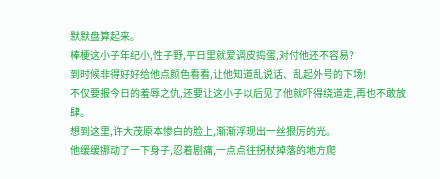默默盘算起来。
棒梗这小子年纪小,性子野,平日里就爱调皮捣蛋,对付他还不容易?
到时候非得好好给他点颜色看看,让他知道乱说话、乱起外号的下场!
不仅要报今日的羞辱之仇,还要让这小子以后见了他就吓得绕道走,再也不敢放肆。
想到这里,许大茂原本惨白的脸上,渐渐浮现出一丝狠厉的光。
他缓缓挪动了一下身子,忍着剧痛,一点点往拐杖掉落的地方爬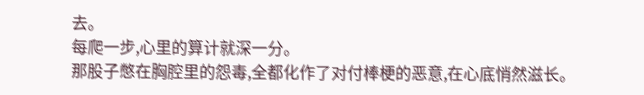去。
每爬一步,心里的算计就深一分。
那股子憋在胸腔里的怨毒,全都化作了对付棒梗的恶意,在心底悄然滋长。